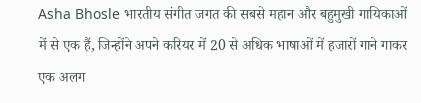Asha Bhosle भारतीय संगीत जगत की सबसे महान और बहुमुखी गायिकाओं में से एक हैं, जिन्होंने अपने करियर में 20 से अधिक भाषाओं में हजारों गाने गाकर एक अलग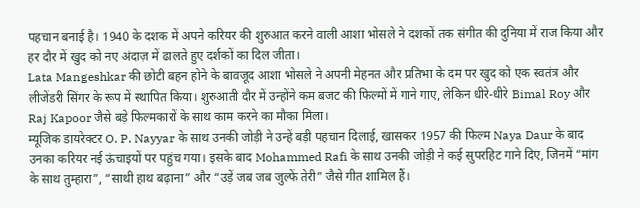पहचान बनाई है। 1940 के दशक में अपने करियर की शुरुआत करने वाली आशा भोसले ने दशकों तक संगीत की दुनिया में राज किया और हर दौर में खुद को नए अंदाज़ में ढालते हुए दर्शकों का दिल जीता।
Lata Mangeshkar की छोटी बहन होने के बावजूद आशा भोसले ने अपनी मेहनत और प्रतिभा के दम पर खुद को एक स्वतंत्र और लीजेंडरी सिंगर के रूप में स्थापित किया। शुरुआती दौर में उन्होंने कम बजट की फिल्मों में गाने गाए, लेकिन धीरे-धीरे Bimal Roy और Raj Kapoor जैसे बड़े फिल्मकारों के साथ काम करने का मौका मिला।
म्यूजिक डायरेक्टर O. P. Nayyar के साथ उनकी जोड़ी ने उन्हें बड़ी पहचान दिलाई, खासकर 1957 की फिल्म Naya Daur के बाद उनका करियर नई ऊंचाइयों पर पहुंच गया। इसके बाद Mohammed Rafi के साथ उनकी जोड़ी ने कई सुपरहिट गाने दिए, जिनमें “मांग के साथ तुम्हारा”, “साथी हाथ बढ़ाना” और “उड़ें जब जब जुल्फें तेरी” जैसे गीत शामिल हैं।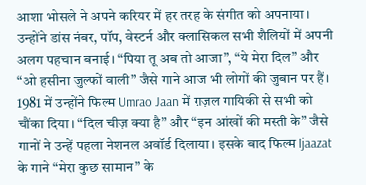आशा भोसले ने अपने करियर में हर तरह के संगीत को अपनाया। उन्होंने डांस नंबर, पॉप, वेस्टर्न और क्लासिकल सभी शैलियों में अपनी अलग पहचान बनाई। “पिया तू अब तो आजा”, “ये मेरा दिल” और “ओ हसीना जुल्फों वाली” जैसे गाने आज भी लोगों की जुबान पर हैं।
1981 में उन्होंने फिल्म Umrao Jaan में ग़ज़ल गायिकी से सभी को चौंका दिया। “दिल चीज़ क्या है” और “इन आंखों की मस्ती के” जैसे गानों ने उन्हें पहला नेशनल अवॉर्ड दिलाया। इसके बाद फिल्म Ijaazat के गाने “मेरा कुछ सामान” के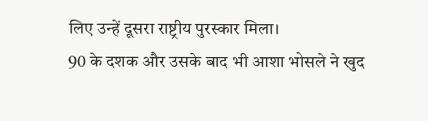लिए उन्हें दूसरा राष्ट्रीय पुरस्कार मिला।
90 के दशक और उसके बाद भी आशा भोसले ने खुद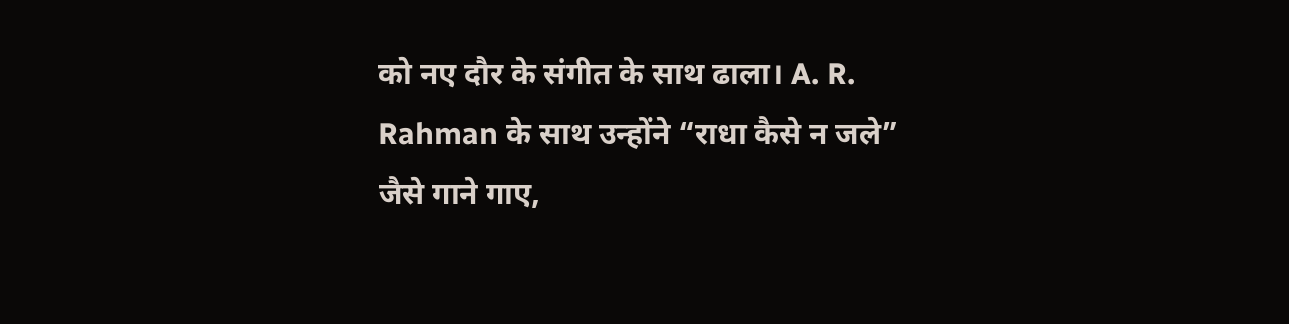को नए दौर के संगीत के साथ ढाला। A. R. Rahman के साथ उन्होंने “राधा कैसे न जले” जैसे गाने गाए,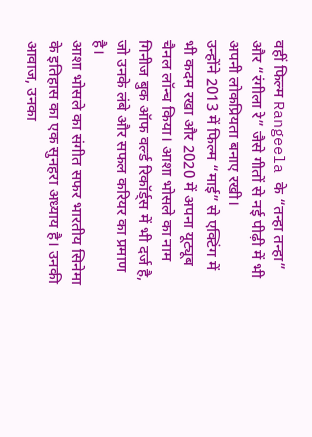वहीं फिल्म Rangeela के “तन्हा तन्हा” और “रंगीला रे” जैसे गीतों से नई पीढ़ी में भी अपनी लोकप्रियता बनाए रखी।
उन्होंने 2013 में फिल्म “माई” से एक्टिंग में भी कदम रखा और 2020 में अपना यूट्यूब चैनल लॉन्च किया। आशा भोसले का नाम गिनीज बुक ऑफ वर्ल्ड रिकॉर्ड्स में भी दर्ज है, जो उनके लंबे और सफल करियर का प्रमाण है।
आशा भोसले का संगीत सफर भारतीय सिनेमा के इतिहास का एक सुनहरा अध्याय है। उनकी आवाज, उनका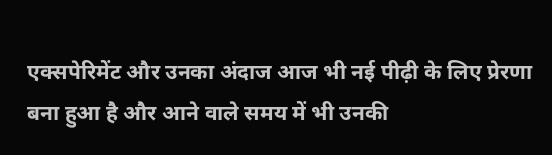एक्सपेरिमेंट और उनका अंदाज आज भी नई पीढ़ी के लिए प्रेरणा बना हुआ है और आने वाले समय में भी उनकी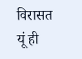विरासत यूं ही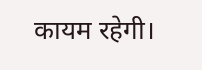कायम रहेगी।